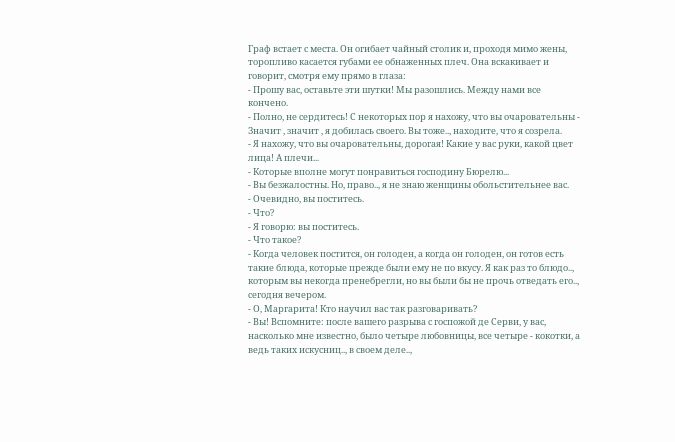Граф встает с места. Он огибает чайный столик и, проходя мимо жены, торопливо касается губами ее обнаженных плеч. Она вскакивает и говорит, смотря ему прямо в глаза:
- Прошу вас, оставьте эти шутки! Мы разошлись. Между нами все кончено.
- Полно, не сердитесь! С некоторых пор я нахожу, что вы очаровательны - Значит , значит , я добилась своего. Вы тоже.., находите, что я созрела.
- Я нахожу, что вы очаровательны, дорогая! Какие у вас руки, какой цвет лица! А плечи...
- Которые вполне могут понравиться господину Бюрелю...
- Вы безжалостны. Но, право.., я не знаю женщины обольстительнее вас.
- Очевидно, вы поститесь.
- Что?
- Я говорю: вы поститесь.
- Что такое?
- Когда человек постится, он голоден, а когда он голоден, он готов есть такие блюда, которые прежде были ему не по вкусу. Я как раз то блюдо.., которым вы некогда пренебрегли, но вы были бы не прочь отведать его.., сегодня вечером.
- О, Маргарита! Кто научил вас так разговаривать?
- Вы! Вспомните: после вашего разрыва с госпожой де Серви, у вас, насколько мне известно, было четыре любовницы, все четыре - кокотки, а ведь таких искусниц.., в своем деле..,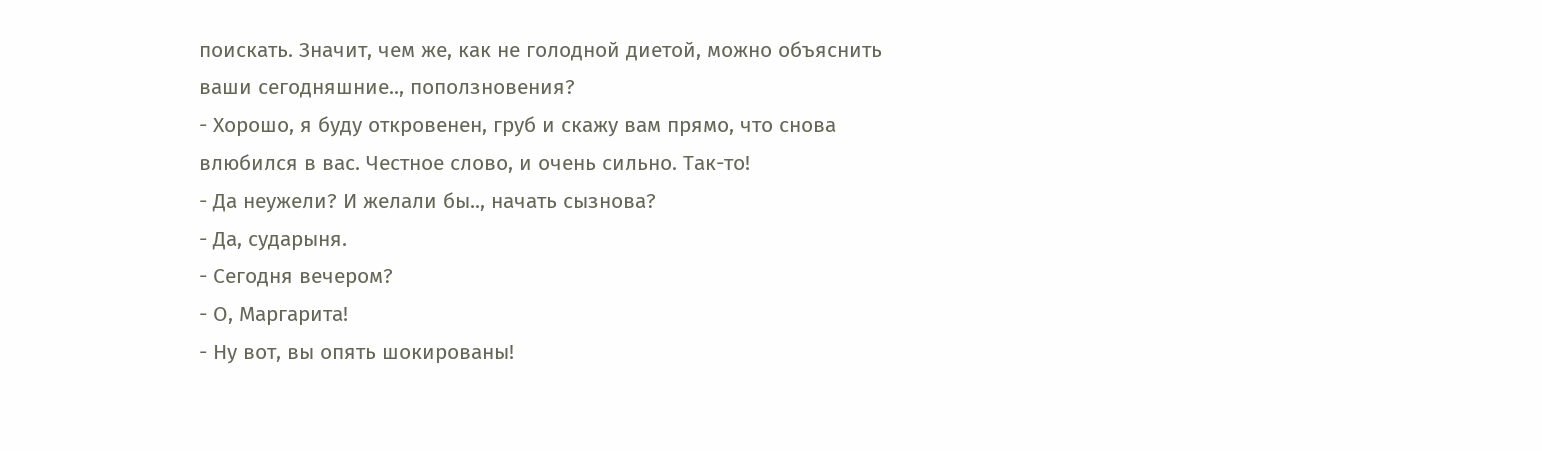поискать. Значит, чем же, как не голодной диетой, можно объяснить ваши сегодняшние.., поползновения?
- Хорошо, я буду откровенен, груб и скажу вам прямо, что снова влюбился в вас. Честное слово, и очень сильно. Так-то!
- Да неужели? И желали бы.., начать сызнова?
- Да, сударыня.
- Сегодня вечером?
- О, Маргарита!
- Ну вот, вы опять шокированы!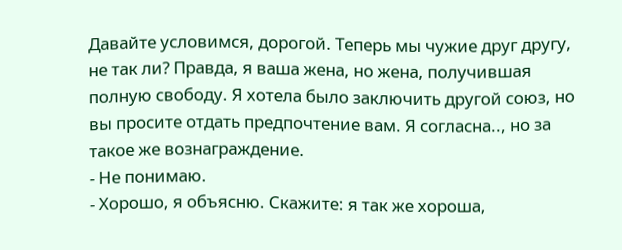Давайте условимся, дорогой. Теперь мы чужие друг другу, не так ли? Правда, я ваша жена, но жена, получившая полную свободу. Я хотела было заключить другой союз, но вы просите отдать предпочтение вам. Я согласна.., но за такое же вознаграждение.
- Не понимаю.
- Хорошо, я объясню. Скажите: я так же хороша,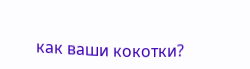как ваши кокотки?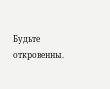Будьте откровенны.